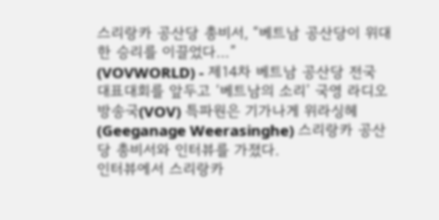스리랑카 공산당 총비서, “베트남 공산당이 위대한 승리를 이끌었다…”
(VOVWORLD) - 제14차 베트남 공산당 전국 대표대회를 앞두고 ‘베트남의 소리’ 국영 라디오 방송국(VOV) 특파원은 기가나게 위라싱헤(Geeganage Weerasinghe) 스리랑카 공산당 총비서와 인터뷰를 가졌다.
인터뷰에서 스리랑카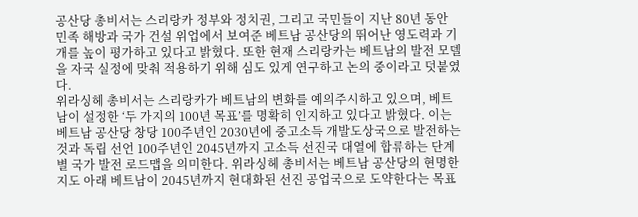공산당 총비서는 스리랑카 정부와 정치권, 그리고 국민들이 지난 80년 동안 민족 해방과 국가 건설 위업에서 보여준 베트남 공산당의 뛰어난 영도력과 기개를 높이 평가하고 있다고 밝혔다. 또한 현재 스리랑카는 베트남의 발전 모델을 자국 실정에 맞춰 적용하기 위해 심도 있게 연구하고 논의 중이라고 덧붙였다.
위라싱헤 총비서는 스리랑카가 베트남의 변화를 예의주시하고 있으며, 베트남이 설정한 ‘두 가지의 100년 목표’를 명확히 인지하고 있다고 밝혔다. 이는 베트남 공산당 창당 100주년인 2030년에 중고소득 개발도상국으로 발전하는 것과 독립 선언 100주년인 2045년까지 고소득 선진국 대열에 합류하는 단계별 국가 발전 로드맵을 의미한다. 위라싱헤 총비서는 베트남 공산당의 현명한 지도 아래 베트남이 2045년까지 현대화된 선진 공업국으로 도약한다는 목표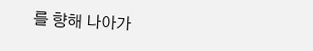를 향해 나아가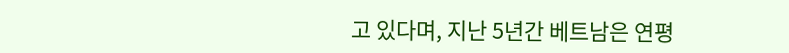고 있다며, 지난 5년간 베트남은 연평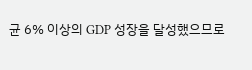균 6% 이상의 GDP 성장을 달성했으므로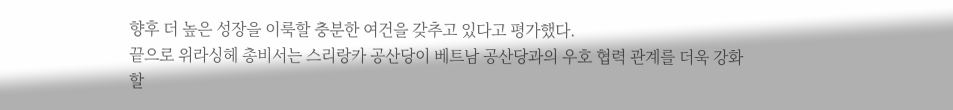향후 더 높은 성장을 이룩할 충분한 여건을 갖추고 있다고 평가했다.
끝으로 위라싱헤 총비서는 스리랑카 공산당이 베트남 공산당과의 우호 협력 관계를 더욱 강화할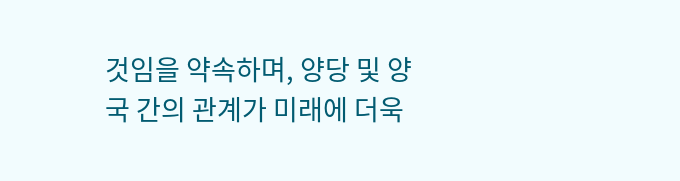것임을 약속하며, 양당 및 양국 간의 관계가 미래에 더욱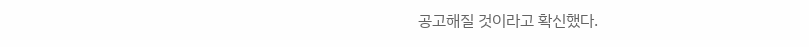공고해질 것이라고 확신했다.